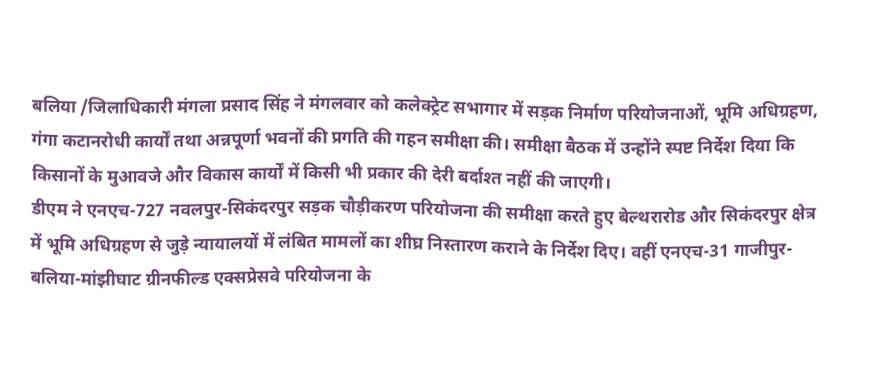बलिया /जिलाधिकारी मंगला प्रसाद सिंह ने मंगलवार को कलेक्ट्रेट सभागार में सड़क निर्माण परियोजनाओं, भूमि अधिग्रहण, गंगा कटानरोधी कार्यों तथा अन्नपूर्णा भवनों की प्रगति की गहन समीक्षा की। समीक्षा बैठक में उन्होंने स्पष्ट निर्देश दिया कि किसानों के मुआवजे और विकास कार्यों में किसी भी प्रकार की देरी बर्दाश्त नहीं की जाएगी।
डीएम ने एनएच-727 नवलपुर-सिकंदरपुर सड़क चौड़ीकरण परियोजना की समीक्षा करते हुए बेल्थरारोड और सिकंदरपुर क्षेत्र में भूमि अधिग्रहण से जुड़े न्यायालयों में लंबित मामलों का शीघ्र निस्तारण कराने के निर्देश दिए। वहीं एनएच-31 गाजीपुर-बलिया-मांझीघाट ग्रीनफील्ड एक्सप्रेसवे परियोजना के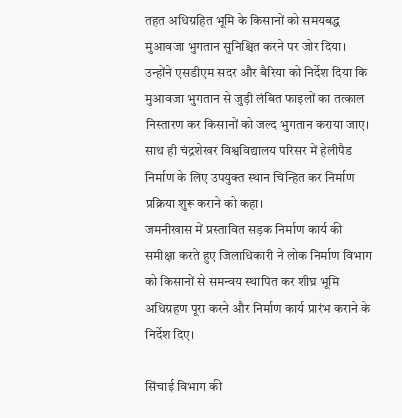तहत अधिग्रहित भूमि के किसानों को समयबद्ध मुआवजा भुगतान सुनिश्चित करने पर जोर दिया।
उन्होंने एसडीएम सदर और बैरिया को निर्देश दिया कि मुआवजा भुगतान से जुड़ी लंबित फाइलों का तत्काल निस्तारण कर किसानों को जल्द भुगतान कराया जाए। साथ ही चंद्रशेखर विश्वविद्यालय परिसर में हेलीपैड निर्माण के लिए उपयुक्त स्थान चिन्हित कर निर्माण प्रक्रिया शुरू कराने को कहा।
जमनीखास में प्रस्तावित सड़क निर्माण कार्य की समीक्षा करते हुए जिलाधिकारी ने लोक निर्माण विभाग को किसानों से समन्वय स्थापित कर शीघ्र भूमि अधिग्रहण पूरा करने और निर्माण कार्य प्रारंभ कराने के निर्देश दिए।

सिंचाई विभाग की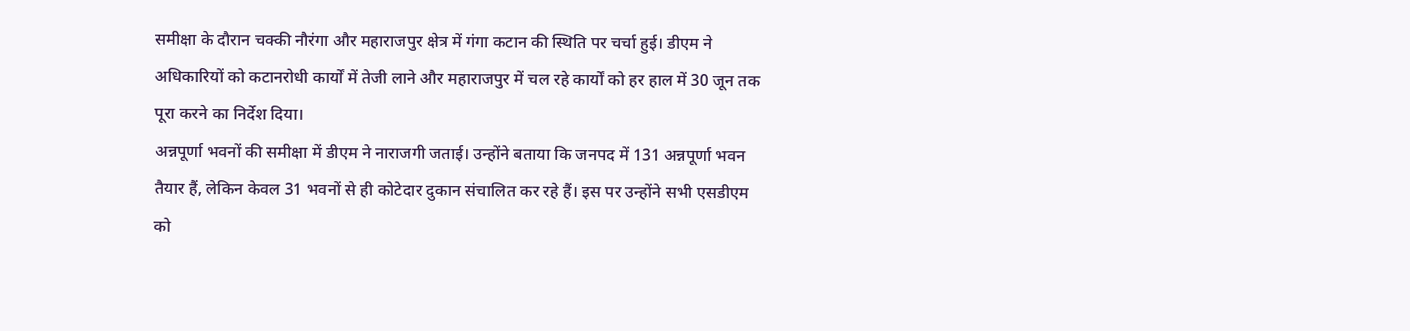समीक्षा के दौरान चक्की नौरंगा और महाराजपुर क्षेत्र में गंगा कटान की स्थिति पर चर्चा हुई। डीएम ने अधिकारियों को कटानरोधी कार्यों में तेजी लाने और महाराजपुर में चल रहे कार्यों को हर हाल में 30 जून तक पूरा करने का निर्देश दिया।
अन्नपूर्णा भवनों की समीक्षा में डीएम ने नाराजगी जताई। उन्होंने बताया कि जनपद में 131 अन्नपूर्णा भवन तैयार हैं, लेकिन केवल 31 भवनों से ही कोटेदार दुकान संचालित कर रहे हैं। इस पर उन्होंने सभी एसडीएम को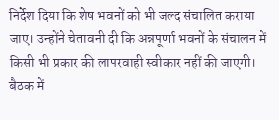निर्देश दिया कि शेष भवनों को भी जल्द संचालित कराया जाए। उन्होंने चेतावनी दी कि अन्नपूर्णा भवनों के संचालन में किसी भी प्रकार की लापरवाही स्वीकार नहीं की जाएगी।
बैठक में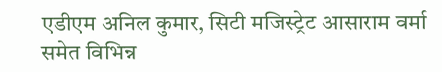एडीएम अनिल कुमार, सिटी मजिस्ट्रेट आसाराम वर्मा समेत विभिन्न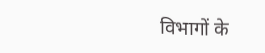विभागों के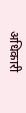अधिकारी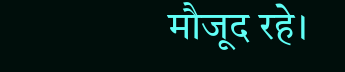मौजूद रहे।